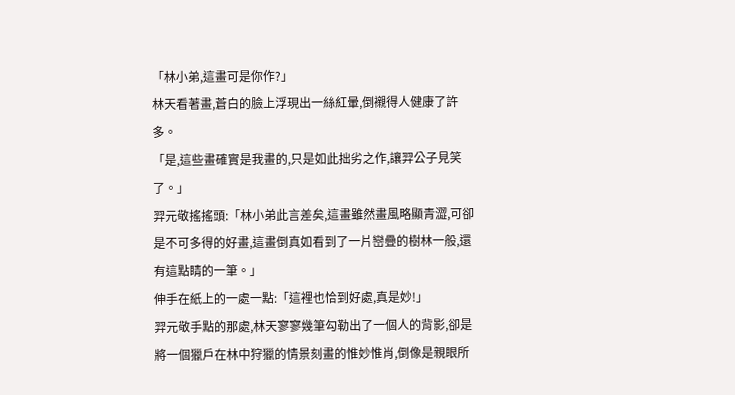「林小弟,這畫可是你作?」
林天看著畫,蒼白的臉上浮現出一絲紅暈,倒襯得人健康了許多。
「是,這些畫確實是我畫的,只是如此拙劣之作,讓羿公子見笑了。」
羿元敬搖搖頭:「林小弟此言差矣,這畫雖然畫風略顯青澀,可卻是不可多得的好畫,這畫倒真如看到了一片巒疊的樹林一般,還有這點睛的一筆。」
伸手在紙上的一處一點:「這裡也恰到好處,真是妙!」
羿元敬手點的那處,林天寥寥幾筆勾勒出了一個人的背影,卻是將一個獵戶在林中狩獵的情景刻畫的惟妙惟肖,倒像是親眼所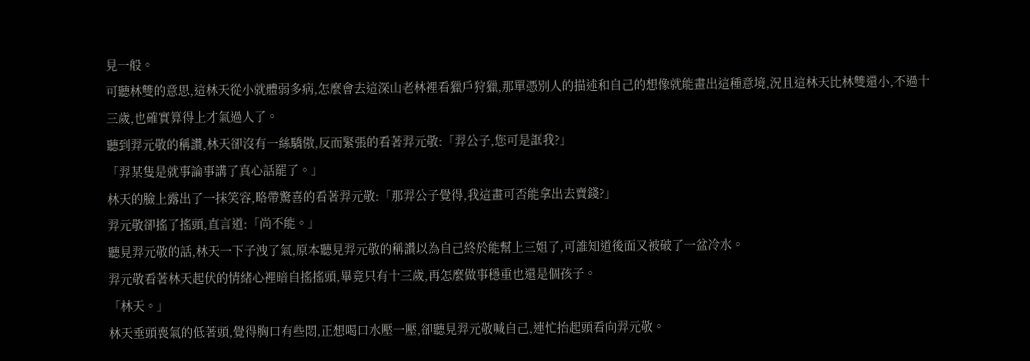見一般。
可聽林雙的意思,這林天從小就體弱多病,怎麼會去這深山老林裡看獵戶狩獵,那單憑別人的描述和自己的想像就能畫出這種意境,況且這林天比林雙還小,不過十三歲,也確實算得上才氣過人了。
聽到羿元敬的稱讚,林天卻沒有一絲驕傲,反而緊張的看著羿元敬:「羿公子,您可是誆我?」
「羿某隻是就事論事講了真心話罷了。」
林天的臉上露出了一抹笑容,略帶驚喜的看著羿元敬:「那羿公子覺得,我這畫可否能拿出去賣錢?」
羿元敬卻搖了搖頭,直言道:「尚不能。」
聽見羿元敬的話,林天一下子洩了氣,原本聽見羿元敬的稱讚以為自己終於能幫上三姐了,可誰知道後面又被破了一盆冷水。
羿元敬看著林天起伏的情緒心裡暗自搖搖頭,畢竟只有十三歲,再怎麼做事穩重也還是個孩子。
「林天。」
林天垂頭喪氣的低著頭,覺得胸口有些悶,正想喝口水壓一壓,卻聽見羿元敬喊自己,連忙抬起頭看向羿元敬。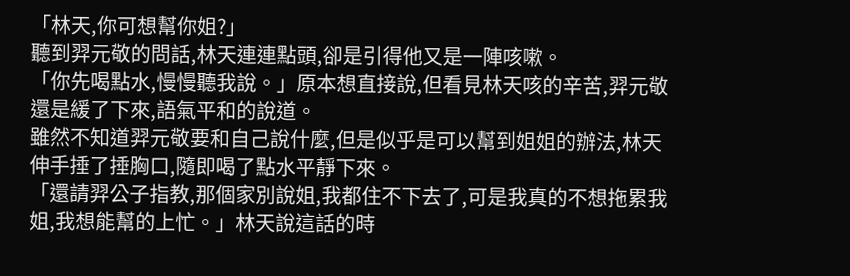「林天,你可想幫你姐?」
聽到羿元敬的問話,林天連連點頭,卻是引得他又是一陣咳嗽。
「你先喝點水,慢慢聽我說。」原本想直接說,但看見林天咳的辛苦,羿元敬還是緩了下來,語氣平和的說道。
雖然不知道羿元敬要和自己說什麼,但是似乎是可以幫到姐姐的辦法,林天伸手捶了捶胸口,隨即喝了點水平靜下來。
「還請羿公子指教,那個家別說姐,我都住不下去了,可是我真的不想拖累我姐,我想能幫的上忙。」林天說這話的時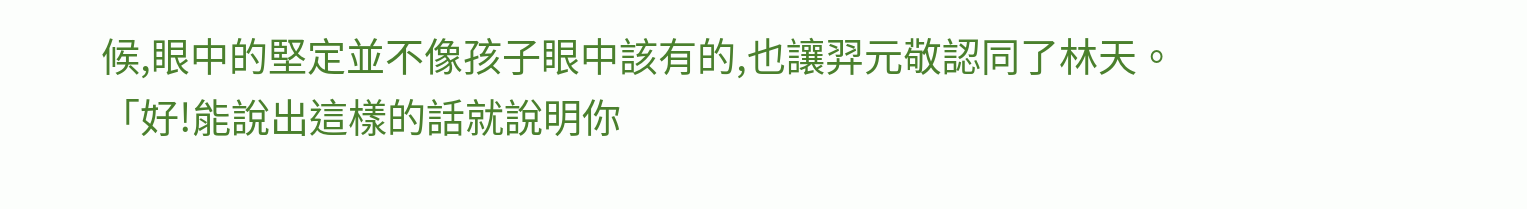候,眼中的堅定並不像孩子眼中該有的,也讓羿元敬認同了林天。
「好!能說出這樣的話就說明你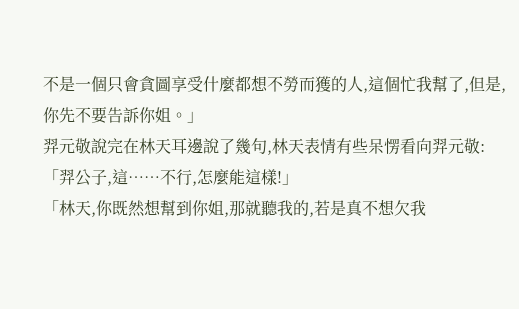不是一個只會貪圖享受什麼都想不勞而獲的人,這個忙我幫了,但是,你先不要告訴你姐。」
羿元敬說完在林天耳邊說了幾句,林天表情有些呆愣看向羿元敬:「羿公子,這……不行,怎麼能這樣!」
「林天,你既然想幫到你姐,那就聽我的,若是真不想欠我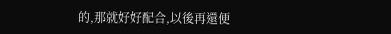的,那就好好配合,以後再還便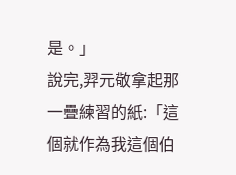是。」
說完,羿元敬拿起那一疊練習的紙:「這個就作為我這個伯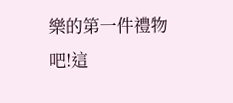樂的第一件禮物吧!這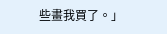些畫我買了。」